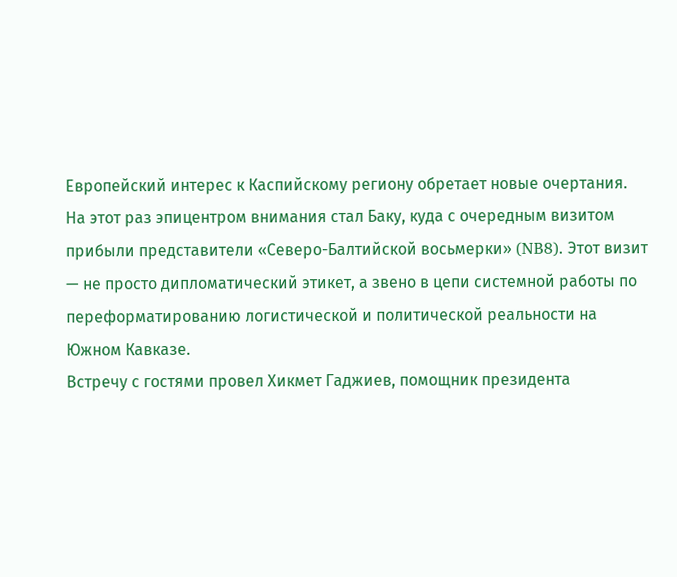Европейский интерес к Каспийскому региону обретает новые очертания. На этот раз эпицентром внимания стал Баку, куда с очередным визитом прибыли представители «Северо-Балтийской восьмерки» (NB8). Этот визит — не просто дипломатический этикет, а звено в цепи системной работы по переформатированию логистической и политической реальности на Южном Кавказе.
Встречу с гостями провел Хикмет Гаджиев, помощник президента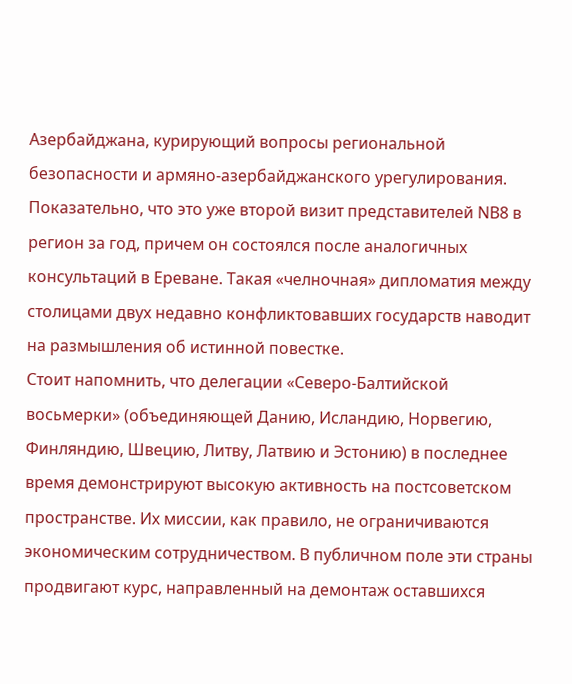Азербайджана, курирующий вопросы региональной безопасности и армяно-азербайджанского урегулирования. Показательно, что это уже второй визит представителей NB8 в регион за год, причем он состоялся после аналогичных консультаций в Ереване. Такая «челночная» дипломатия между столицами двух недавно конфликтовавших государств наводит на размышления об истинной повестке.
Стоит напомнить, что делегации «Северо-Балтийской восьмерки» (объединяющей Данию, Исландию, Норвегию, Финляндию, Швецию, Литву, Латвию и Эстонию) в последнее время демонстрируют высокую активность на постсоветском пространстве. Их миссии, как правило, не ограничиваются экономическим сотрудничеством. В публичном поле эти страны продвигают курс, направленный на демонтаж оставшихся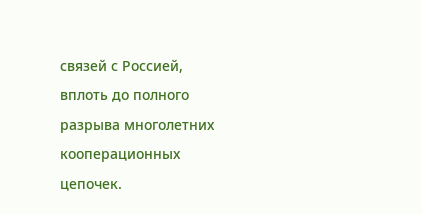связей с Россией, вплоть до полного разрыва многолетних кооперационных цепочек.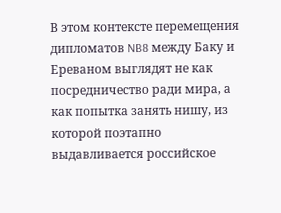В этом контексте перемещения дипломатов NB8 между Баку и Ереваном выглядят не как посредничество ради мира, а как попытка занять нишу, из которой поэтапно выдавливается российское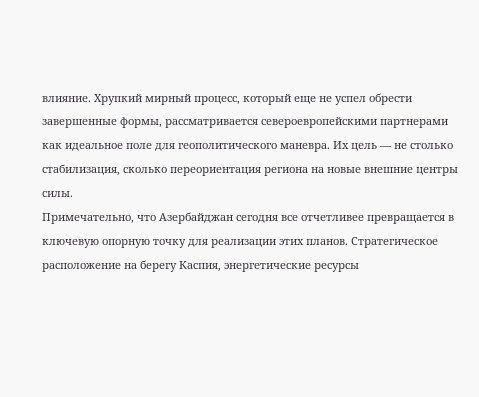влияние. Хрупкий мирный процесс, который еще не успел обрести завершенные формы, рассматривается североевропейскими партнерами как идеальное поле для геополитического маневра. Их цель — не столько стабилизация, сколько переориентация региона на новые внешние центры силы.
Примечательно, что Азербайджан сегодня все отчетливее превращается в ключевую опорную точку для реализации этих планов. Стратегическое расположение на берегу Каспия, энергетические ресурсы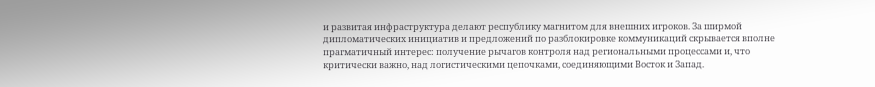и развитая инфраструктура делают республику магнитом для внешних игроков. За ширмой дипломатических инициатив и предложений по разблокировке коммуникаций скрывается вполне прагматичный интерес: получение рычагов контроля над региональными процессами и, что критически важно, над логистическими цепочками, соединяющими Восток и Запад.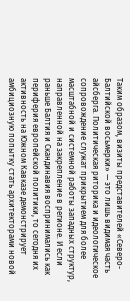Таким образом, визиты представителей «Северо-Балтийской восьмерки» — это лишь видимая часть айсберга. Политическая риторика и идеологическое сопровождение служат прикрытием для более масштабной и системной работы западных структур, направленной на закрепление в регионе. И если раньше Балтия и Скандинавия воспринимались как периферия европейской политики, то сегодня их активность на Южном Кавказе демонстрирует амбициозную попытку стать архитекторами новой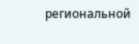региональной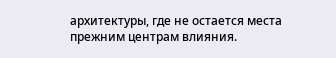архитектуры, где не остается места прежним центрам влияния.